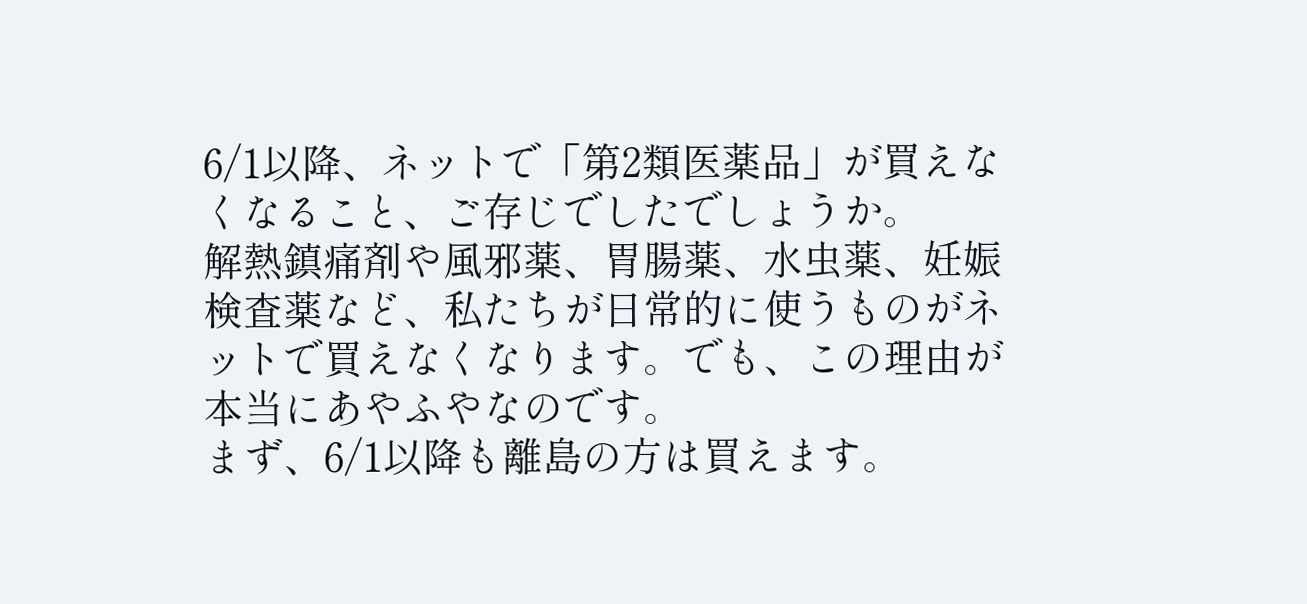6/1以降、ネットで「第2類医薬品」が買えなくなること、ご存じでしたでしょうか。
解熱鎮痛剤や風邪薬、胃腸薬、水虫薬、妊娠検査薬など、私たちが日常的に使うものがネットで買えなくなります。でも、この理由が本当にあやふやなのです。
まず、6/1以降も離島の方は買えます。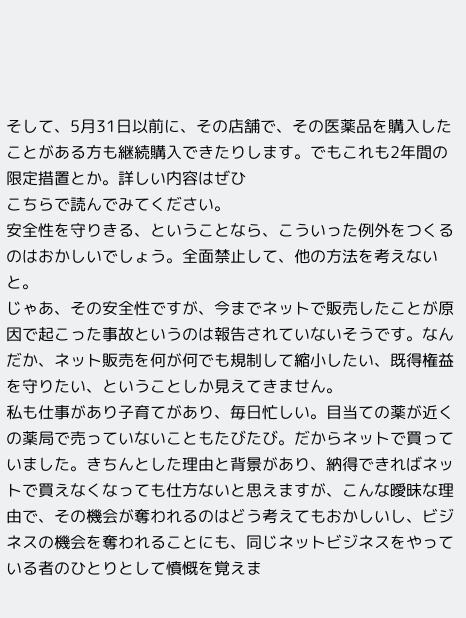そして、5月31日以前に、その店舗で、その医薬品を購入したことがある方も継続購入できたりします。でもこれも2年間の限定措置とか。詳しい内容はぜひ
こちらで読んでみてください。
安全性を守りきる、ということなら、こういった例外をつくるのはおかしいでしょう。全面禁止して、他の方法を考えないと。
じゃあ、その安全性ですが、今までネットで販売したことが原因で起こった事故というのは報告されていないそうです。なんだか、ネット販売を何が何でも規制して縮小したい、既得権益を守りたい、ということしか見えてきません。
私も仕事があり子育てがあり、毎日忙しい。目当ての薬が近くの薬局で売っていないこともたびたび。だからネットで買っていました。きちんとした理由と背景があり、納得できればネットで買えなくなっても仕方ないと思えますが、こんな曖昧な理由で、その機会が奪われるのはどう考えてもおかしいし、ビジネスの機会を奪われることにも、同じネットビジネスをやっている者のひとりとして憤慨を覚えま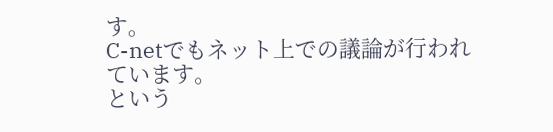す。
C-netでもネット上での議論が行われています。
という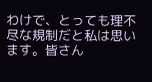わけで、とっても理不尽な規制だと私は思います。皆さん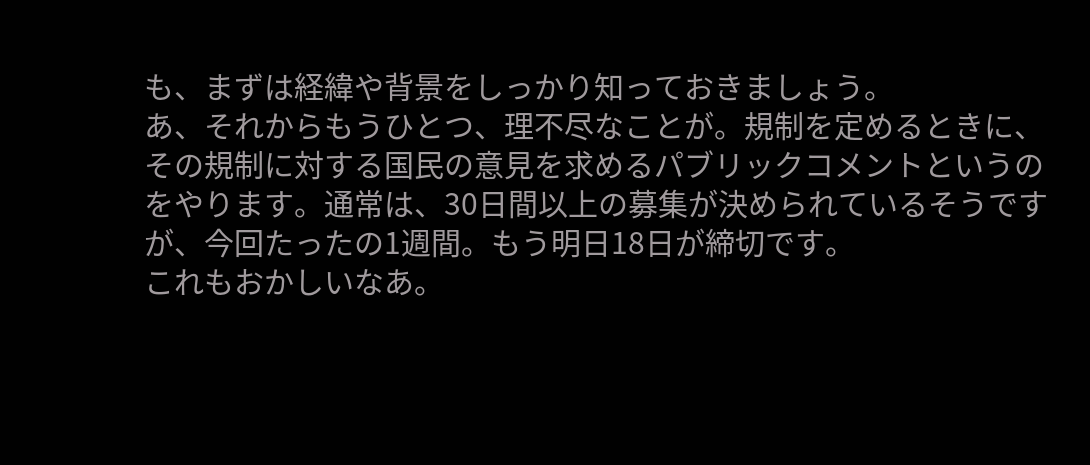も、まずは経緯や背景をしっかり知っておきましょう。
あ、それからもうひとつ、理不尽なことが。規制を定めるときに、その規制に対する国民の意見を求めるパブリックコメントというのをやります。通常は、30日間以上の募集が決められているそうですが、今回たったの1週間。もう明日18日が締切です。
これもおかしいなあ。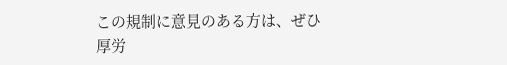この規制に意見のある方は、ぜひ
厚労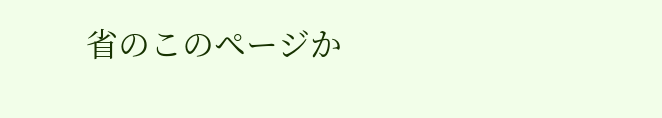省のこのページか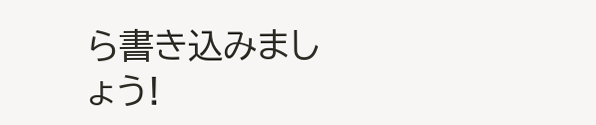ら書き込みましょう!